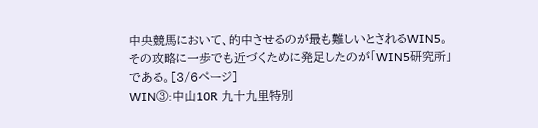中央競馬において、的中させるのが最も難しいとされるWIN5。その攻略に一歩でも近づくために発足したのが「WIN5研究所」である。[3/6ページ]
WIN③:中山10R 九十九里特別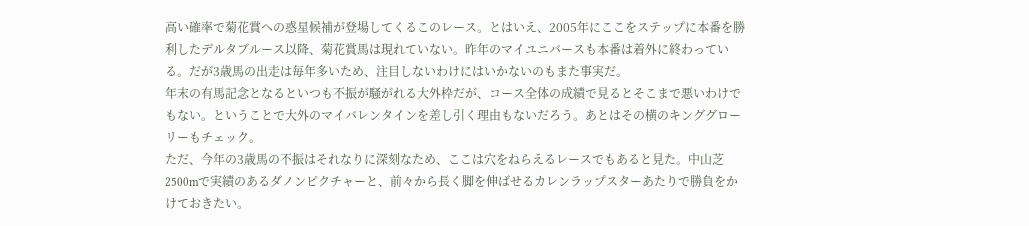高い確率で菊花賞への惑星候補が登場してくるこのレース。とはいえ、2005年にここをステップに本番を勝利したデルタブルース以降、菊花賞馬は現れていない。昨年のマイユニバースも本番は着外に終わっている。だが3歳馬の出走は毎年多いため、注目しないわけにはいかないのもまた事実だ。
年末の有馬記念となるといつも不振が騒がれる大外枠だが、コース全体の成績で見るとそこまで悪いわけでもない。ということで大外のマイバレンタインを差し引く理由もないだろう。あとはその横のキンググローリーもチェック。
ただ、今年の3歳馬の不振はそれなりに深刻なため、ここは穴をねらえるレースでもあると見た。中山芝2500mで実績のあるダノンピクチャーと、前々から長く脚を伸ばせるカレンラップスターあたりで勝負をかけておきたい。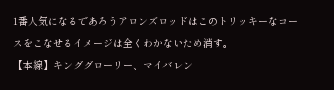1番人気になるであろうアロンズロッドはこのトリッキーなコースをこなせるイメージは全くわかないため消す。
【本線】キンググローリー、マイバレン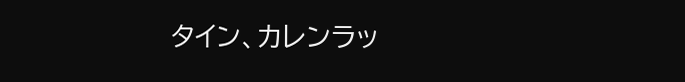タイン、カレンラッ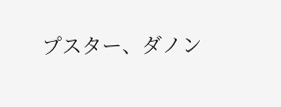プスター、ダノン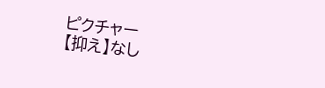ピクチャー
【抑え】なし